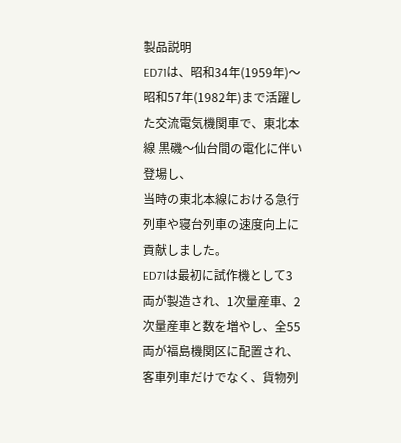製品説明
ED71は、昭和34年(1959年)〜昭和57年(1982年)まで活躍した交流電気機関車で、東北本線 黒磯〜仙台間の電化に伴い登場し、
当時の東北本線における急行列車や寝台列車の速度向上に貢献しました。
ED71は最初に試作機として3両が製造され、1次量産車、2次量産車と数を増やし、全55両が福島機関区に配置され、
客車列車だけでなく、貨物列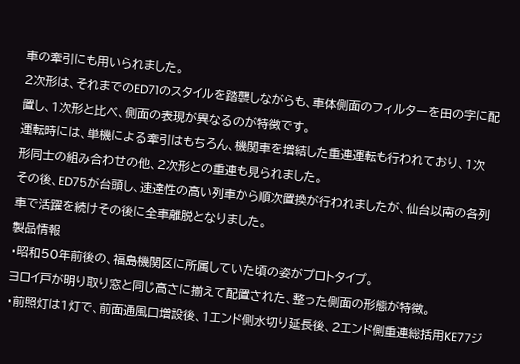車の牽引にも用いられました。
2次形は、それまでのED71のスタイルを踏襲しながらも、車体側面のフィルターを田の字に配置し、1次形と比べ、側面の表現が異なるのが特徴です。
運転時には、単機による牽引はもちろん、機関車を増結した重連運転も行われており、1次形同士の組み合わせの他、2次形との重連も見られました。
その後、ED75が台頭し、速達性の高い列車から順次置換が行われましたが、仙台以南の各列車で活躍を続けその後に全車離脱となりました。
製品情報
・昭和50年前後の、福島機関区に所属していた頃の姿がプロトタイプ。
ヨロイ戸が明り取り窓と同じ高さに揃えて配置された、整った側面の形態が特徴。
・前照灯は1灯で、前面通風口増設後、1エンド側水切り延長後、2エンド側重連総括用KE77ジ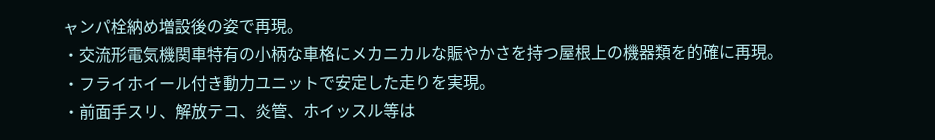ャンパ栓納め増設後の姿で再現。
・交流形電気機関車特有の小柄な車格にメカニカルな賑やかさを持つ屋根上の機器類を的確に再現。
・フライホイール付き動力ユニットで安定した走りを実現。
・前面手スリ、解放テコ、炎管、ホイッスル等は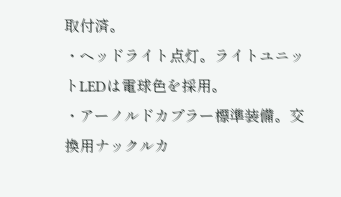取付済。
・ヘッドライト点灯。ライトユニットLEDは電球色を採用。
・アーノルドカプラー標準装備。交換用ナックルカ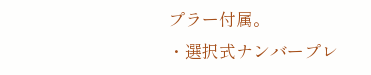プラー付属。
・選択式ナンバープレ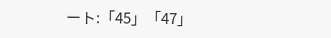ート:「45」「47」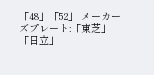「48」「52」 メーカーズプレート:「東芝」「日立」